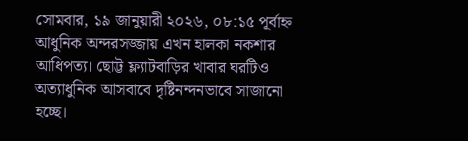সোমবার, ১৯ জানুয়ারী ২০২৬, ০৮:১৫ পূর্বাহ্ন
আধুনিক অন্দরসজ্জায় এখন হালকা নকশার আধিপত্য। ছোট্ট ফ্ল্যাটবাড়ির খাবার ঘরটিও অত্যাধুনিক আসবাবে দৃষ্টিনন্দনভাবে সাজানো হচ্ছে।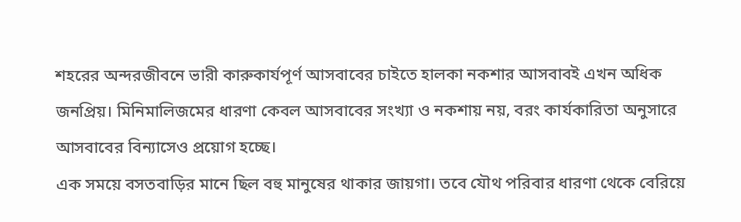শহরের অন্দরজীবনে ভারী কারুকার্যপূর্ণ আসবাবের চাইতে হালকা নকশার আসবাবই এখন অধিক জনপ্রিয়। মিনিমালিজমের ধারণা কেবল আসবাবের সংখ্যা ও নকশায় নয়, বরং কার্যকারিতা অনুসারে আসবাবের বিন্যাসেও প্রয়োগ হচ্ছে।
এক সময়ে বসতবাড়ির মানে ছিল বহু মানুষের থাকার জায়গা। তবে যৌথ পরিবার ধারণা থেকে বেরিয়ে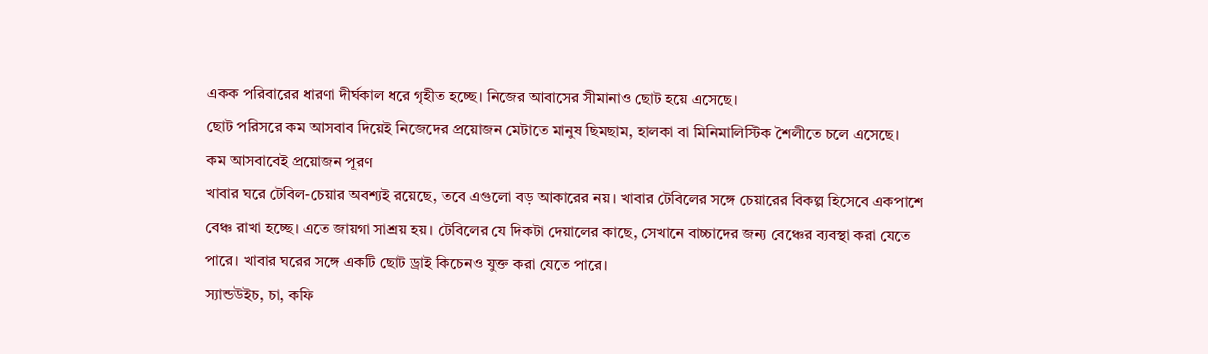একক পরিবারের ধারণা দীর্ঘকাল ধরে গৃহীত হচ্ছে। নিজের আবাসের সীমানাও ছোট হয়ে এসেছে।
ছোট পরিসরে কম আসবাব দিয়েই নিজেদের প্রয়োজন মেটাতে মানুষ ছিমছাম, হালকা বা মিনিমালিস্টিক শৈলীতে চলে এসেছে।
কম আসবাবেই প্রয়োজন পূরণ
খাবার ঘরে টেবিল-চেয়ার অবশ্যই রয়েছে, তবে এগুলো বড় আকারের নয়। খাবার টেবিলের সঙ্গে চেয়ারের বিকল্প হিসেবে একপাশে বেঞ্চ রাখা হচ্ছে। এতে জায়গা সাশ্রয় হয়। টেবিলের যে দিকটা দেয়ালের কাছে, সেখানে বাচ্চাদের জন্য বেঞ্চের ব্যবস্থা করা যেতে পারে। খাবার ঘরের সঙ্গে একটি ছোট ড্রাই কিচেনও যুক্ত করা যেতে পারে।
স্যান্ডউইচ, চা, কফি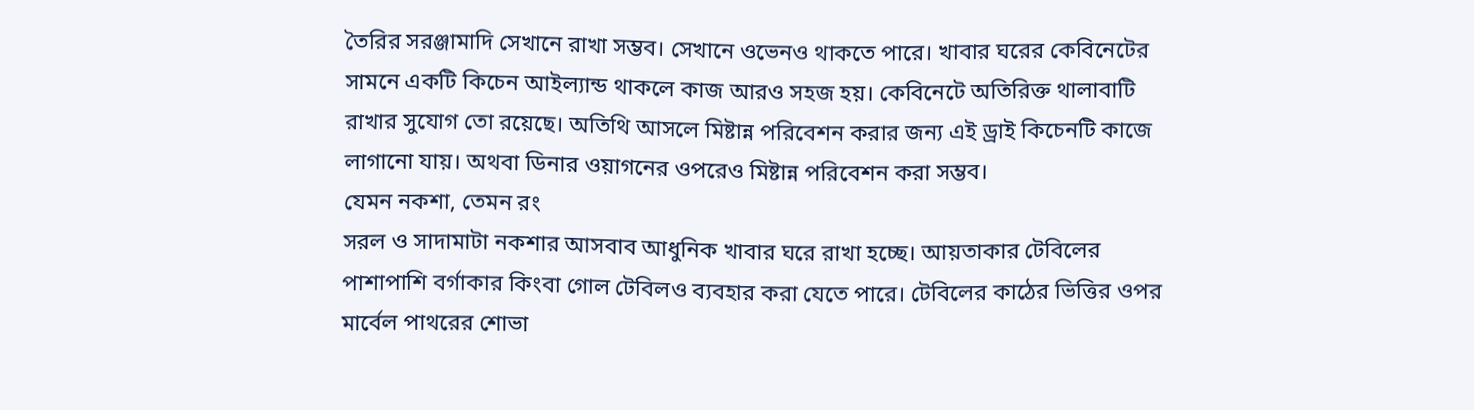তৈরির সরঞ্জামাদি সেখানে রাখা সম্ভব। সেখানে ওভেনও থাকতে পারে। খাবার ঘরের কেবিনেটের সামনে একটি কিচেন আইল্যান্ড থাকলে কাজ আরও সহজ হয়। কেবিনেটে অতিরিক্ত থালাবাটি রাখার সুযোগ তো রয়েছে। অতিথি আসলে মিষ্টান্ন পরিবেশন করার জন্য এই ড্রাই কিচেনটি কাজে লাগানো যায়। অথবা ডিনার ওয়াগনের ওপরেও মিষ্টান্ন পরিবেশন করা সম্ভব।
যেমন নকশা, তেমন রং
সরল ও সাদামাটা নকশার আসবাব আধুনিক খাবার ঘরে রাখা হচ্ছে। আয়তাকার টেবিলের পাশাপাশি বর্গাকার কিংবা গোল টেবিলও ব্যবহার করা যেতে পারে। টেবিলের কাঠের ভিত্তির ওপর মার্বেল পাথরের শোভা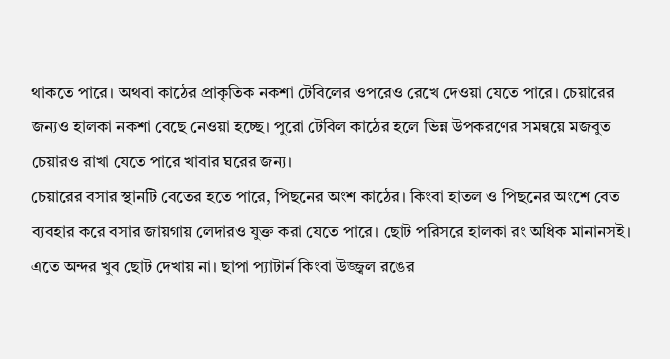থাকতে পারে। অথবা কাঠের প্রাকৃতিক নকশা টেবিলের ওপরেও রেখে দেওয়া যেতে পারে। চেয়ারের জন্যও হালকা নকশা বেছে নেওয়া হচ্ছে। পুরো টেবিল কাঠের হলে ভিন্ন উপকরণের সমন্বয়ে মজবুত চেয়ারও রাখা যেতে পারে খাবার ঘরের জন্য।
চেয়ারের বসার স্থানটি বেতের হতে পারে, পিছনের অংশ কাঠের। কিংবা হাতল ও পিছনের অংশে বেত ব্যবহার করে বসার জায়গায় লেদারও যুক্ত করা যেতে পারে। ছোট পরিসরে হালকা রং অধিক মানানসই। এতে অন্দর খুব ছোট দেখায় না। ছাপা প্যাটার্ন কিংবা উজ্জ্বল রঙের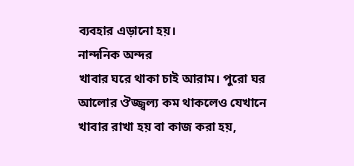ব্যবহার এড়ানো হয়।
নান্দনিক অন্দর
খাবার ঘরে থাকা চাই আরাম। পুরো ঘর আলোর ঔজ্জ্বল্য কম থাকলেও যেখানে খাবার রাখা হয় বা কাজ করা হয়,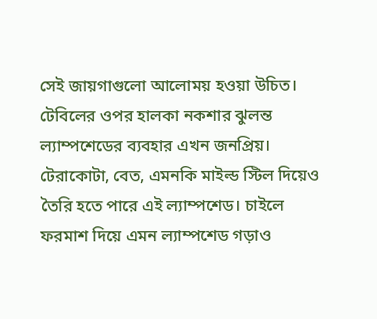সেই জায়গাগুলো আলোময় হওয়া উচিত। টেবিলের ওপর হালকা নকশার ঝুলন্ত ল্যাম্পশেডের ব্যবহার এখন জনপ্রিয়।
টেরাকোটা, বেত, এমনকি মাইল্ড স্টিল দিয়েও তৈরি হতে পারে এই ল্যাম্পশেড। চাইলে ফরমাশ দিয়ে এমন ল্যাম্পশেড গড়াও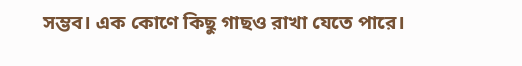সম্ভব। এক কোণে কিছু গাছও রাখা যেতে পারে।